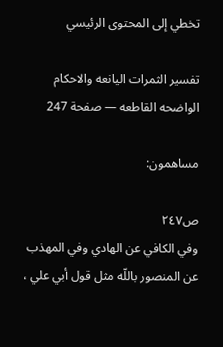تخطي إلى المحتوى الرئيسي

تفسير الثمرات اليانعه والاحكام الواضحه القاطعه — صفحة 247

مساهمون:

ص٢٤٧
وفي الكافي عن الهادي وفي المهذب عن المنصور باللّه مثل قول أبي علي ،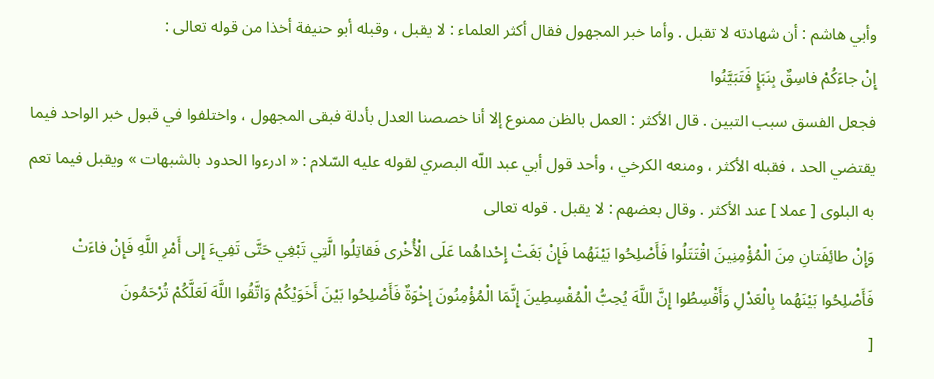وأبي هاشم : أن شهادته لا تقبل . وأما خبر المجهول فقال أكثر العلماء : لا يقبل ، وقبله أبو حنيفة أخذا من قوله تعالى :
إِنْ جاءَكُمْ فاسِقٌ بِنَبَإٍ فَتَبَيَّنُوا
فجعل الفسق سبب التبين . قال الأكثر : العمل بالظن ممنوع إلا أنا خصصنا العدل بأدلة فبقى المجهول ، واختلفوا في قبول خبر الواحد فيما يقتضي الحد ، فقبله الأكثر ، ومنعه الكرخي ، وأحد قول أبي عبد اللّه البصري لقوله عليه السّلام : « ادرءوا الحدود بالشبهات » ويقبل فيما تعم به البلوى [ عملا ] عند الأكثر . وقال بعضهم : لا يقبل . قوله تعالى
وَإِنْ طائِفَتانِ مِنَ الْمُؤْمِنِينَ اقْتَتَلُوا فَأَصْلِحُوا بَيْنَهُما فَإِنْ بَغَتْ إِحْداهُما عَلَى الْأُخْرى فَقاتِلُوا الَّتِي تَبْغِي حَتَّى تَفِيءَ إِلى أَمْرِ اللَّهِ فَإِنْ فاءَتْ فَأَصْلِحُوا بَيْنَهُما بِالْعَدْلِ وَأَقْسِطُوا إِنَّ اللَّهَ يُحِبُّ الْمُقْسِطِينَ إِنَّمَا الْمُؤْمِنُونَ إِخْوَةٌ فَأَصْلِحُوا بَيْنَ أَخَوَيْكُمْ وَاتَّقُوا اللَّهَ لَعَلَّكُمْ تُرْحَمُونَ
[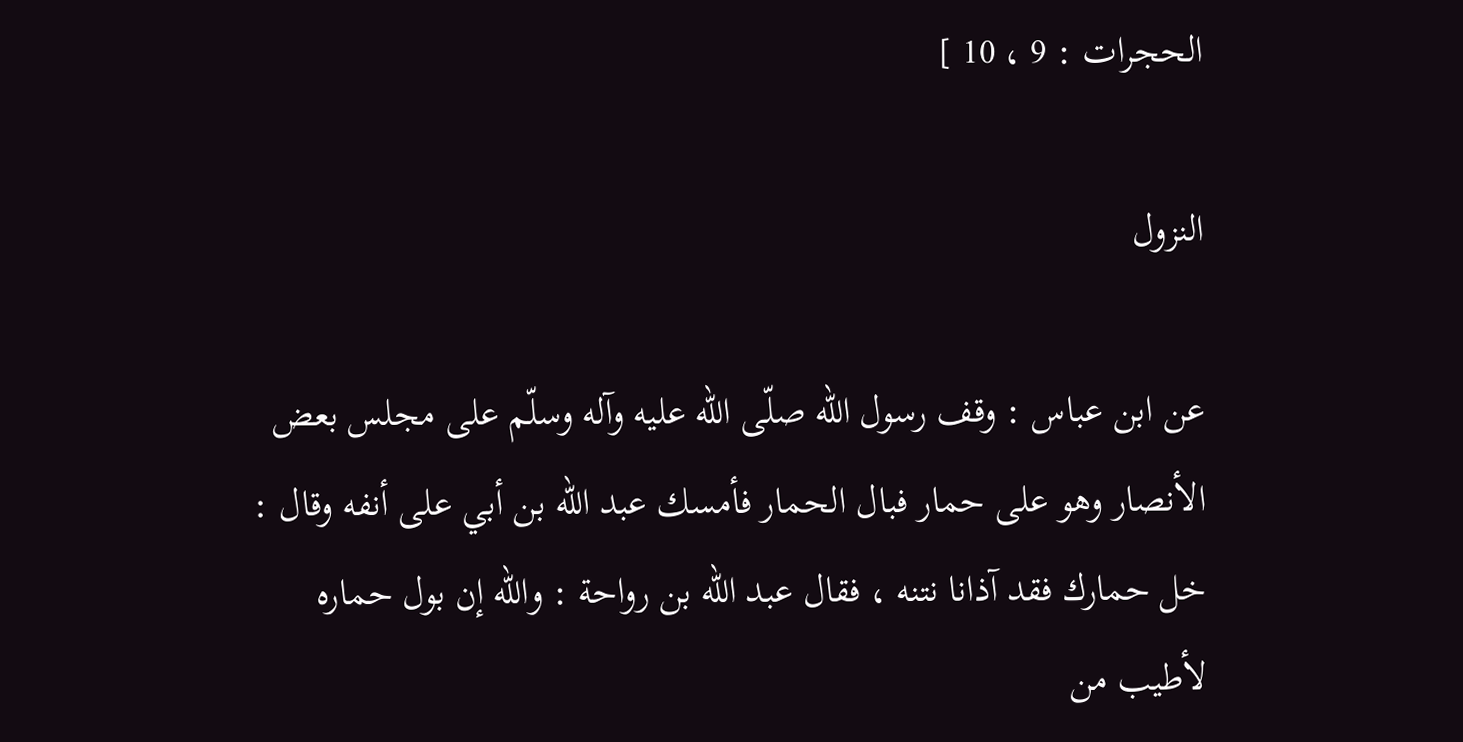الحجرات : 9 ، 10 ]

النزول

عن ابن عباس : وقف رسول اللّه صلّى اللّه عليه وآله وسلّم على مجلس بعض الأنصار وهو على حمار فبال الحمار فأمسك عبد اللّه بن أبي على أنفه وقال : خل حمارك فقد آذانا نتنه ، فقال عبد اللّه بن رواحة : واللّه إن بول حماره لأطيب من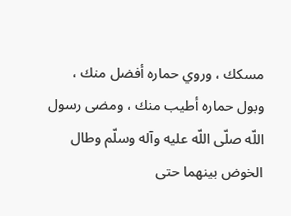مسكك ، وروي حماره أفضل منك ، وبول حماره أطيب منك ، ومضى رسول اللّه صلّى اللّه عليه وآله وسلّم وطال الخوض بينهما حتى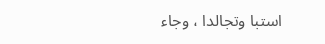استبا وتجالدا ، وجاء